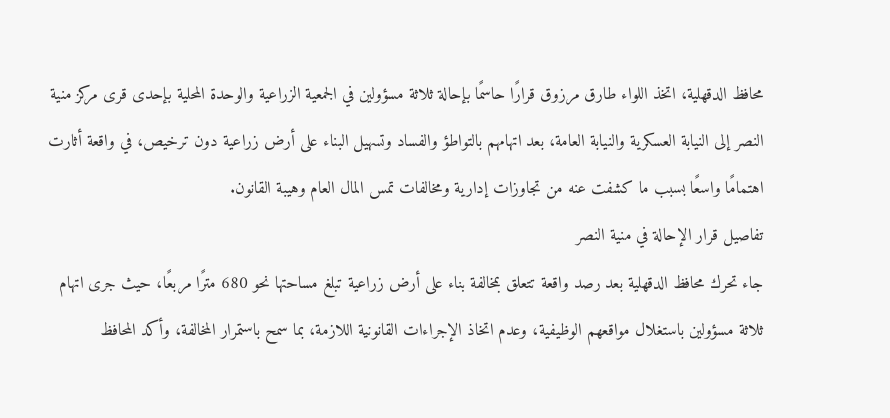محافظ الدقهلية، اتخذ اللواء طارق مرزوق قرارًا حاسمًا بإحالة ثلاثة مسؤولين في الجمعية الزراعية والوحدة المحلية بإحدى قرى مركز منية النصر إلى النيابة العسكرية والنيابة العامة، بعد اتهامهم بالتواطؤ والفساد وتسهيل البناء على أرض زراعية دون ترخيص، في واقعة أثارت اهتمامًا واسعًا بسبب ما كشفت عنه من تجاوزات إدارية ومخالفات تمس المال العام وهيبة القانون.
تفاصيل قرار الإحالة في منية النصر
جاء تحرك محافظ الدقهلية بعد رصد واقعة تتعلق بمخالفة بناء على أرض زراعية تبلغ مساحتها نحو 680 مترًا مربعًا، حيث جرى اتهام ثلاثة مسؤولين باستغلال مواقعهم الوظيفية، وعدم اتخاذ الإجراءات القانونية اللازمة، بما سمح باستمرار المخالفة، وأكد المحافظ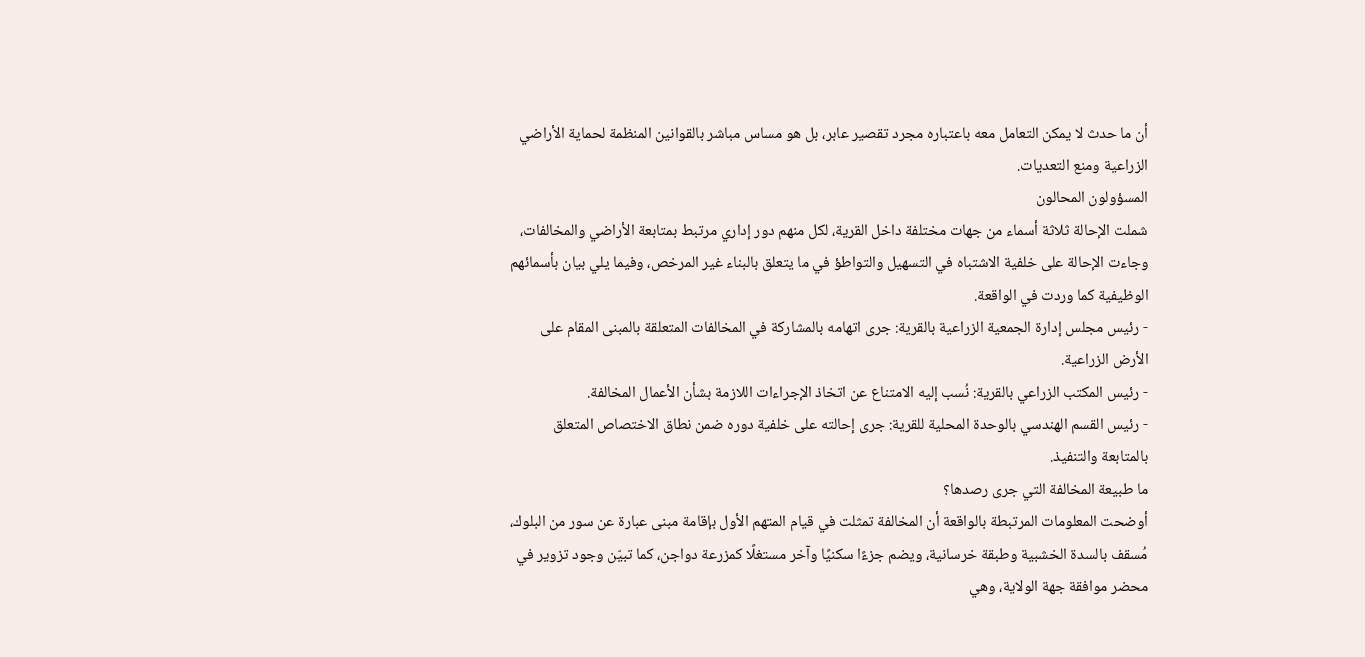أن ما حدث لا يمكن التعامل معه باعتباره مجرد تقصير عابر، بل هو مساس مباشر بالقوانين المنظمة لحماية الأراضي الزراعية ومنع التعديات.
المسؤولون المحالون
شملت الإحالة ثلاثة أسماء من جهات مختلفة داخل القرية، لكل منهم دور إداري مرتبط بمتابعة الأراضي والمخالفات، وجاءت الإحالة على خلفية الاشتباه في التسهيل والتواطؤ في ما يتعلق بالبناء غير المرخص، وفيما يلي بيان بأسمائهم الوظيفية كما وردت في الواقعة.
- رئيس مجلس إدارة الجمعية الزراعية بالقرية: جرى اتهامه بالمشاركة في المخالفات المتعلقة بالمبنى المقام على الأرض الزراعية.
- رئيس المكتب الزراعي بالقرية: نُسب إليه الامتناع عن اتخاذ الإجراءات اللازمة بشأن الأعمال المخالفة.
- رئيس القسم الهندسي بالوحدة المحلية للقرية: جرى إحالته على خلفية دوره ضمن نطاق الاختصاص المتعلق بالمتابعة والتنفيذ.
ما طبيعة المخالفة التي جرى رصدها؟
أوضحت المعلومات المرتبطة بالواقعة أن المخالفة تمثلت في قيام المتهم الأول بإقامة مبنى عبارة عن سور من البلوك، مُسقف بالسدة الخشبية وطبقة خرسانية، ويضم جزءًا سكنيًا وآخر مستغلًا كمزرعة دواجن، كما تبيّن وجود تزوير في محضر موافقة جهة الولاية، وهي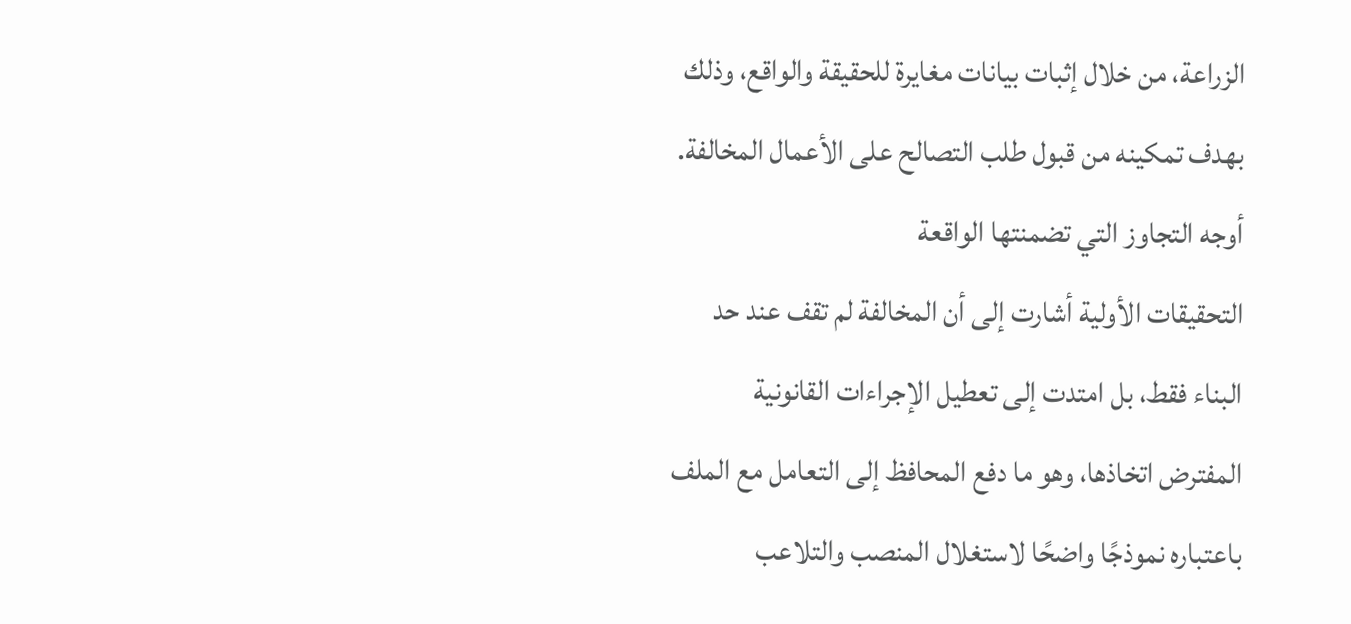الزراعة، من خلال إثبات بيانات مغايرة للحقيقة والواقع، وذلك بهدف تمكينه من قبول طلب التصالح على الأعمال المخالفة.
أوجه التجاوز التي تضمنتها الواقعة
التحقيقات الأولية أشارت إلى أن المخالفة لم تقف عند حد البناء فقط، بل امتدت إلى تعطيل الإجراءات القانونية المفترض اتخاذها، وهو ما دفع المحافظ إلى التعامل مع الملف باعتباره نموذجًا واضحًا لاستغلال المنصب والتلاعب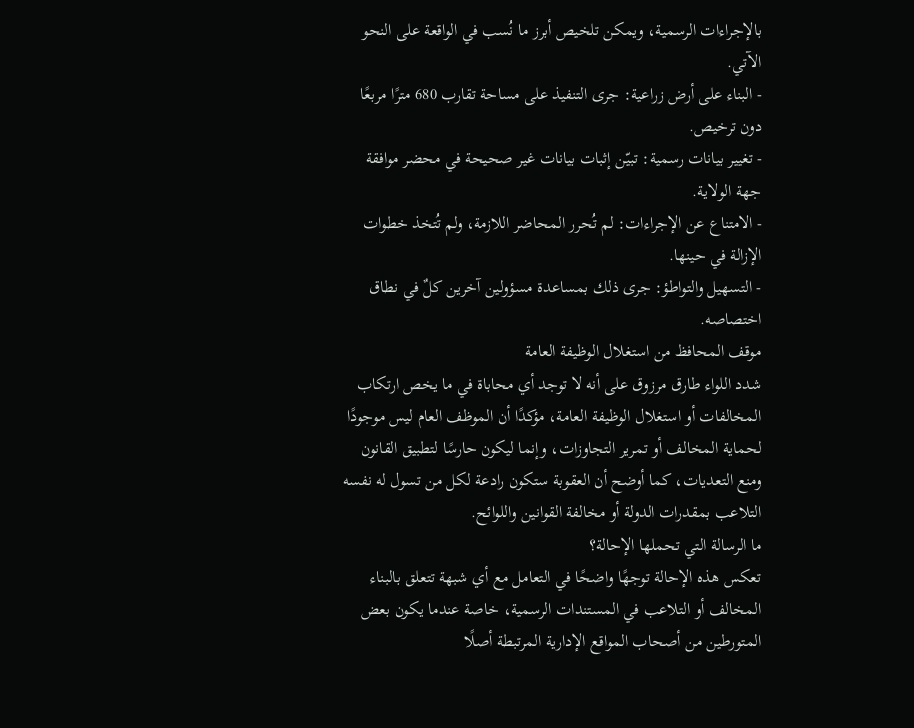بالإجراءات الرسمية، ويمكن تلخيص أبرز ما نُسب في الواقعة على النحو الآتي.
- البناء على أرض زراعية: جرى التنفيذ على مساحة تقارب 680 مترًا مربعًا دون ترخيص.
- تغيير بيانات رسمية: تبيّن إثبات بيانات غير صحيحة في محضر موافقة جهة الولاية.
- الامتناع عن الإجراءات: لم تُحرر المحاضر اللازمة، ولم تُتخذ خطوات الإزالة في حينها.
- التسهيل والتواطؤ: جرى ذلك بمساعدة مسؤولين آخرين كلٌ في نطاق اختصاصه.
موقف المحافظ من استغلال الوظيفة العامة
شدد اللواء طارق مرزوق على أنه لا توجد أي محاباة في ما يخص ارتكاب المخالفات أو استغلال الوظيفة العامة، مؤكدًا أن الموظف العام ليس موجودًا لحماية المخالف أو تمرير التجاوزات، وإنما ليكون حارسًا لتطبيق القانون ومنع التعديات، كما أوضح أن العقوبة ستكون رادعة لكل من تسول له نفسه التلاعب بمقدرات الدولة أو مخالفة القوانين واللوائح.
ما الرسالة التي تحملها الإحالة؟
تعكس هذه الإحالة توجهًا واضحًا في التعامل مع أي شبهة تتعلق بالبناء المخالف أو التلاعب في المستندات الرسمية، خاصة عندما يكون بعض المتورطين من أصحاب المواقع الإدارية المرتبطة أصلًا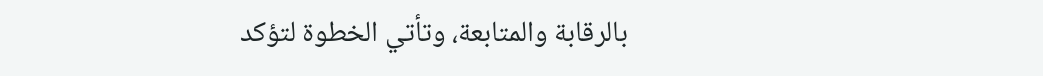بالرقابة والمتابعة، وتأتي الخطوة لتؤكد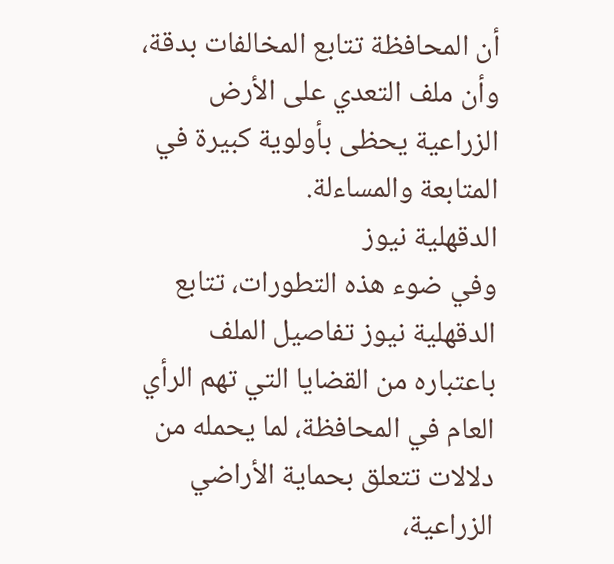أن المحافظة تتابع المخالفات بدقة، وأن ملف التعدي على الأرض الزراعية يحظى بأولوية كبيرة في المتابعة والمساءلة.
الدقهلية نيوز
وفي ضوء هذه التطورات، تتابع الدقهلية نيوز تفاصيل الملف باعتباره من القضايا التي تهم الرأي العام في المحافظة، لما يحمله من دلالات تتعلق بحماية الأراضي الزراعية،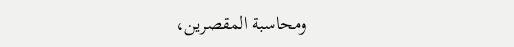ومحاسبة المقصرين،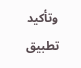وتأكيد تطبيق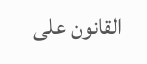القانون على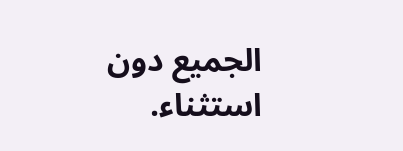الجميع دون استثناء.